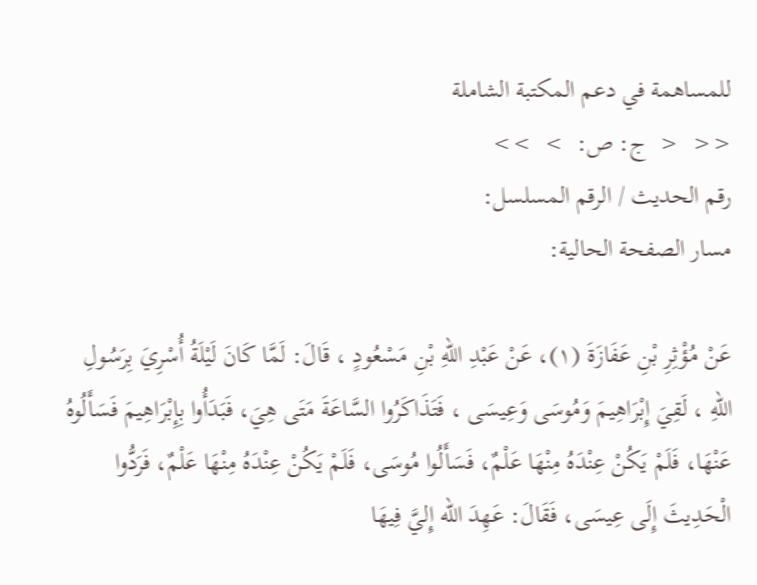للمساهمة في دعم المكتبة الشاملة
<<  <  ج: ص:  >  >>
رقم الحديث / الرقم المسلسل:
مسار الصفحة الحالية:

عَنْ مُؤْثِرِ بْنِ عَفَازَةَ (١)، عَنْ عَبْدِ اللهِ بْنِ مَسْعُودٍ ، قَالَ: لَمَّا كَانَ لَيْلَةُ أُسْرِيَ بِرَسُولِ اللهِ ، لَقِيَ إِبْرَاهِيمَ وَمُوسَى وَعِيسَى ، فَتَذَاكَرُوا السَّاعَةَ مَتَى هِيَ، فَبَدَأُوا بِإِبْرَاهِيمَ فَسَأَلُوهُ عَنْهَا، فَلَمْ يَكُنْ عِنْدَهُ مِنْهَا عَلْمٌ، فَسَأَلُوا مُوسَى، فَلَمْ يَكُنْ عِنْدَهُ مِنْهَا عَلْمٌ، فَرَدُّوا الْحَدِيثَ إِلَى عِيسَى، فَقَالَ: عَهِدَ الله إِليَّ فِيهَا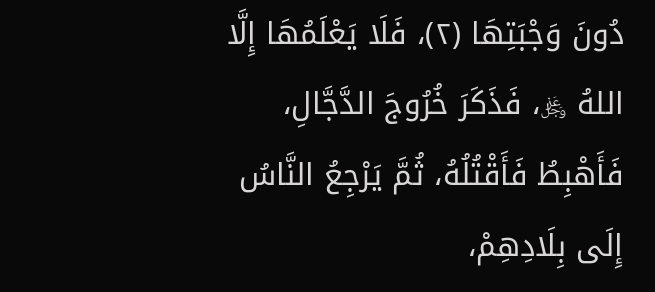دُونَ وَجْبَتِهَا (٢)، فَلَا يَعْلَمُهَا إِلَّا اللهُ ﷿، فَذَكَرَ خُرُوجَ الدَّجَّالِ، فَأَهْبِطُ فَأَقْتُلُهُ، ثُمَّ يَرْجِعُ النَّاسُ إِلَى بِلَادِهِمْ،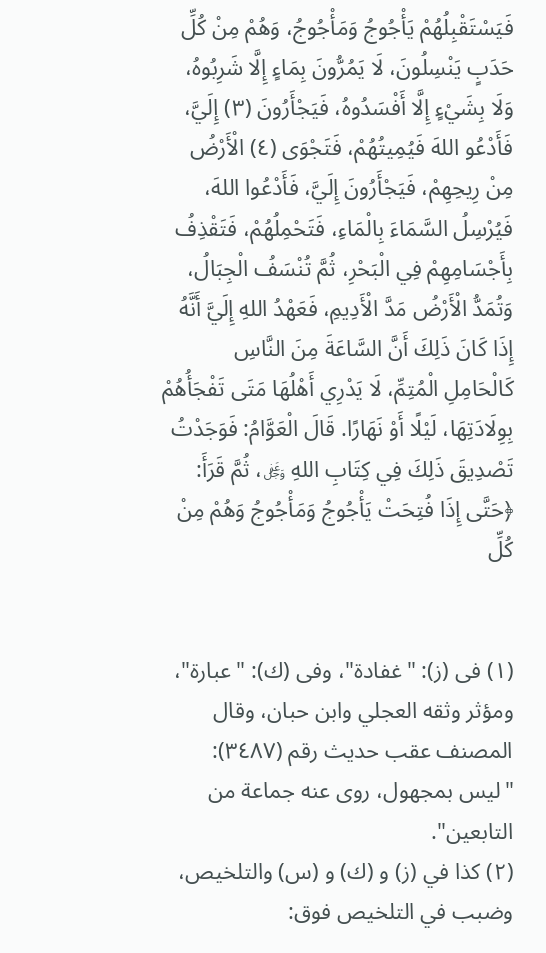فَيَسْتَقْبِلُهُمْ يَأْجُوجُ وَمَأْجُوجُ، وَهُمْ مِنْ كُلِّ حَدَبٍ يَنْسِلُونَ، لَا يَمُرُّونَ بِمَاءٍ إِلَّا شَرِبُوهُ، وَلَا بِشَيْءٍ إِلَّا أَفْسَدُوهُ، فَيَجْأَرُونَ (٣) إِلَيَّ، فَأَدْعُو اللهَ فَيُمِيتُهُمْ، فَتَجْوَى (٤) الْأَرْضُ مِنْ رِيحِهِمْ، فَيَجْأَرُونَ إِلَيَّ، فَأَدْعُوا اللهَ، فَيُرْسِلُ السَّمَاءَ بِالْمَاءِ، فَتَحْمِلُهُمْ، فَتَقْذِفُ بِأَجْسَامِهِمْ فِي الْبَحْرِ، ثُمَّ تُنْسَفُ الْجِبَالُ، وَتُمَدُّ الْأَرْضُ مَدَّ الْأَدِيمِ، فَعَهْدُ اللهِ إِلَيَّ أَنَّهُ إِذَا كَانَ ذَلِكَ أَنَّ السَّاعَةَ مِنَ النَّاسِ كَالْحَامِلِ الْمُتِمِّ، لَا يَدْرِي أَهْلُهَا مَتَى تَفْجَأُهُمْ بِوِلَادَتِهَا، لَيْلًا أَوْ نَهَارًا. قَالَ الْعَوَّامُ: فَوَجَدْتُ تَصْدِيقَ ذَلِكَ فِي كِتَابِ اللهِ ﷿، ثُمَّ قَرَأَ: ﴿حَتَّى إِذَا فُتِحَتْ يَأْجُوجُ وَمَأْجُوجُ وَهُمْ مِنْ كُلِّ


(١) فى (ز): "غفادة"، وفى (ك): "عبارة"، ومؤثر وثقه العجلي وابن حبان، وقال المصنف عقب حديث رقم (٣٤٨٧): "ليس بمجهول، روى عنه جماعة من التابعين".
(٢) كذا في (ز) و (ك) و (س) والتلخيص، وضبب في التلخيص فوق: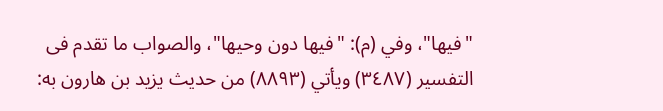"فيها"، وفي (م): "فيها دون وحيها"، والصواب ما تقدم فى التفسير (٣٤٨٧) ويأتي (٨٨٩٣) من حديث يزيد بن هارون به: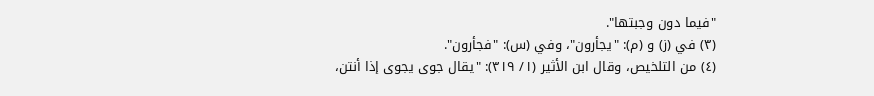"فيما دون وجبتها".
(٣) في (ز) و (م): "يجأرون"، وفي (س): "فجأرون".
(٤) من التلخيص، وقال ابن الأثير (١/ ٣١٩): "يقال جوى يجوى إذا أنتن،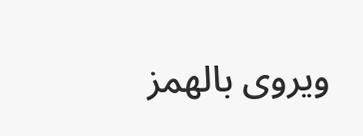ويروى بالهمز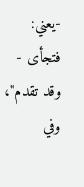-يعني: فتجأى - وقد تقدم"، وفي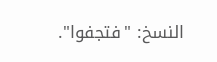النسخ: "فتجفوا".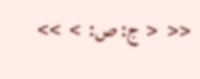<<  <  ج: ص:  >  >>